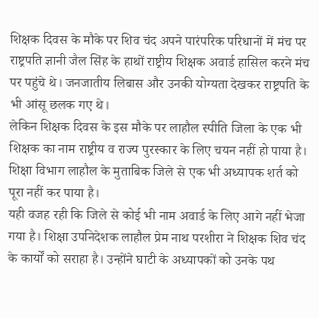शिक्षक दिवस के मौके पर शिव चंद अपने पारंपरिक परिधानों में मंच पर राष्ट्रपति ज्ञानी जैल सिंह के हाथों राष्ट्रीय शिक्षक अवार्ड हासिल करने मंच पर पहुंचे थे। जनजातीय लिबास और उनकी योग्यता देखकर राष्ट्रपति के भी आंसू छलक गए थे।
लेकिन शिक्षक दिवस के इस मौके पर लाहौल स्पीति जिला के एक भी शिक्षक का नाम राष्ट्रीय व राज्य पुरस्कार के लिए चयन नहीं हो पाया है। शिक्षा विभाग लाहौल के मुताबिक जिले से एक भी अध्यापक शर्त को पूरा नहीं कर पाया है।
यही वजह रही कि जिले से कोई भी नाम अवार्ड के लिए आगे नहीं भेजा गया है। शिक्षा उपनिदेशक लाहौल प्रेम नाथ परशीरा ने शिक्षक शिव चंद के कार्यों को सराहा है। उन्होंने घाटी के अध्यापकों को उनके पथ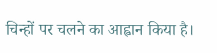चिन्हों पर चलने का आह्वान किया है।